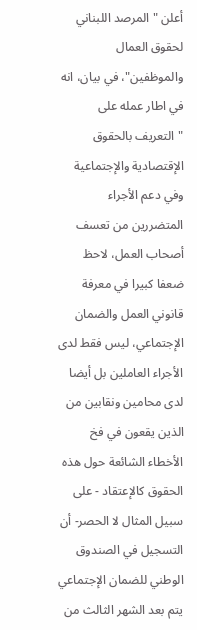أعلن "المرصد اللبناني لحقوق العمال والموظفين"، في بيان، انه في اطار عمله على "التعريف بالحقوق الإقتصادية والإجتماعية وفي دعم الأجراء المتضررين من تعسف أصحاب العمل، لاحظ ضعفا كبيرا في معرفة قانوني العمل والضمان الإجتماعي، ليس فقط لدى الأجراء العاملين بل أيضا لدى محامين ونقابين من الذين يقعون في فخ الأخطاء الشائعة حول هذه الحقوق كالإعتقاد - على سبيل المثال لا الحصر- أن التسجيل في الصندوق الوطني للضمان الإجتماعي يتم بعد الشهر الثالث من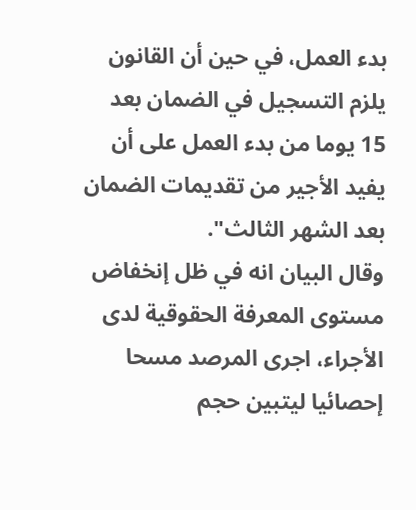بدء العمل، في حين أن القانون يلزم التسجيل في الضمان بعد 15 يوما من بدء العمل على أن يفيد الأجير من تقديمات الضمان بعد الشهر الثالث".
وقال البيان انه في ظل إنخفاض مستوى المعرفة الحقوقية لدى الأجراء، اجرى المرصد مسحا إحصائيا ليتبين حجم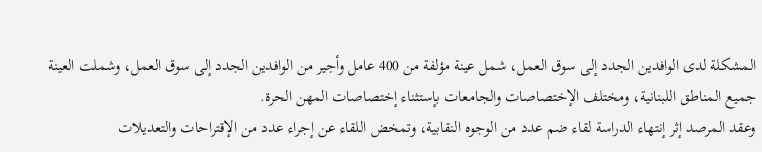المشكلة لدى الوافدين الجدد إلى سوق العمل، شمل عينة مؤلفة من 400 عامل وأجير من الوافدين الجدد إلى سوق العمل، وشملت العينة جميع المناطق اللبنانية، ومختلف الإختصاصات والجامعات بإستثناء إختصاصات المهن الحرة.
وعقد المرصد إثر إنتهاء الدراسة لقاء ضم عدد من الوجوه النقابية، وتمخض اللقاء عن إجراء عدد من الإقتراحات والتعديلات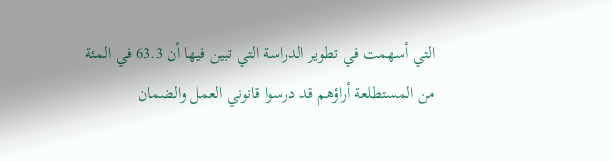التي أسهمت في تطوير الدراسة التي تبين فيها أن 63.3 في المئة من المستطلعة أراؤهم قد درسوا قانوني العمل والضمان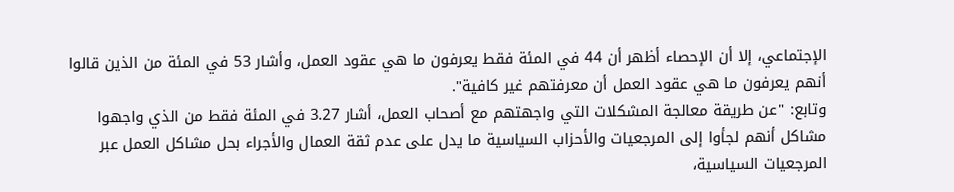الإجتماعي، إلا أن الإحصاء أظهر أن 44 في المئة فقط يعرفون ما هي عقود العمل، وأشار 53 في المئة من الذين قالوا أنهم يعرفون ما هي عقود العمل أن معرفتهم غير كافية".
وتابع: "عن طريقة معالجة المشكلات التي واجهتهم مع أصحاب العمل، أشار 3.27 في المئة فقط من الذي واجهوا مشاكل أنهم لجأوا إلى المرجعيات والأحزاب السياسية ما يدل على عدم ثقة العمال والأجراء بحل مشاكل العمل عبر المرجعيات السياسية،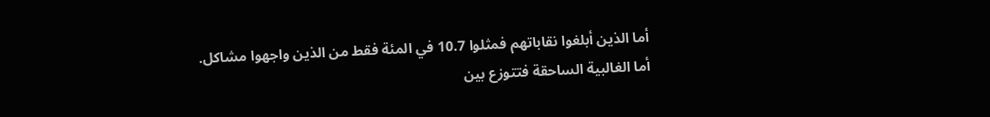أما الذين أبلغوا نقاباتهم فمثلوا 10.7 في المئة فقط من الذين واجهوا مشاكل.
أما الغالبية الساحقة فتتوزع بين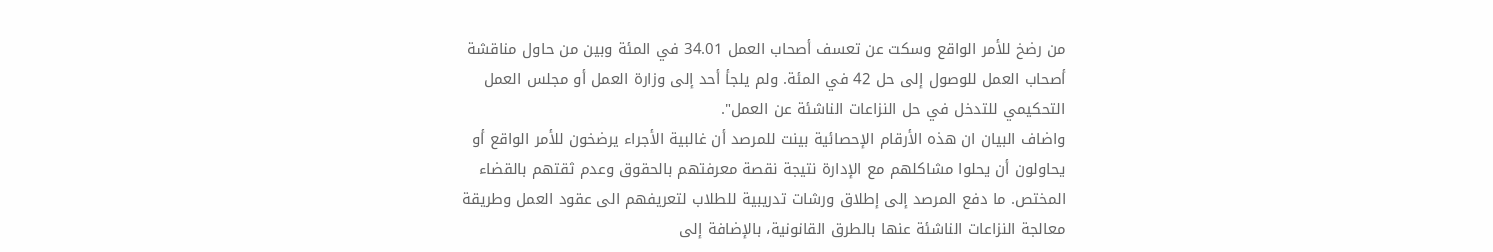من رضخ للأمر الواقع وسكت عن تعسف أصحاب العمل 34.01 في المئة وبين من حاول مناقشة أصحاب العمل للوصول إلى حل 42 في المئة. ولم يلجأ أحد إلى وزارة العمل أو مجلس العمل التحكيمي للتدخل في حل النزاعات الناشئة عن العمل".
واضاف البيان ان هذه الأرقام الإحصائية بينت للمرصد أن غالبية الأجراء يرضخون للأمر الواقع أو يحاولون أن يحلوا مشاكلهم مع الإدارة نتيجة نقصة معرفتهم بالحقوق وعدم ثقتهم بالقضاء المختص. ما دفع المرصد إلى إطلاق ورشات تدريبية للطلاب لتعريفهم الى عقود العمل وطريقة معالجة النزاعات الناشئة عنها بالطرق القانونية، بالإضافة إلى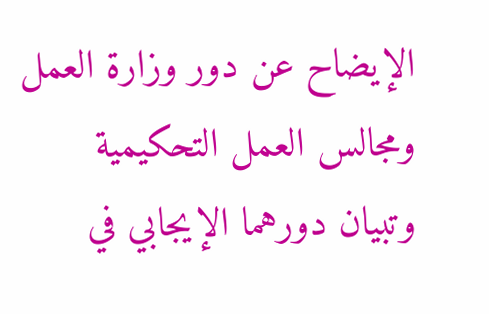الإيضاح عن دور وزارة العمل ومجالس العمل التحكيمية وتبيان دورهما الإيجابي في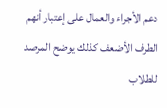دعم الأجراء والعمال على إعتبار أنهم الطرف الأضعف كذلك يوضح المرصد للطلاب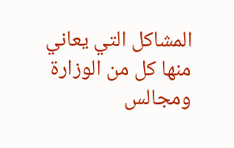المشاكل التي يعاني منها كل من الوزارة ومجالس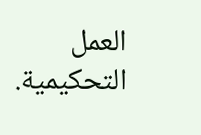العمل التحكيمية.